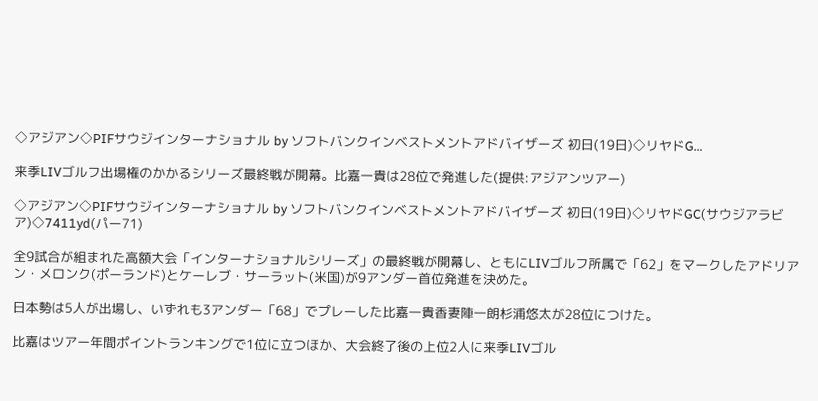◇アジアン◇PIFサウジインターナショナル by ソフトバンクインベストメントアドバイザーズ 初日(19日)◇リヤドG…

来季LIVゴルフ出場権のかかるシリーズ最終戦が開幕。比嘉一貴は28位で発進した(提供:アジアンツアー)

◇アジアン◇PIFサウジインターナショナル by ソフトバンクインベストメントアドバイザーズ 初日(19日)◇リヤドGC(サウジアラビア)◇7411yd(パー71)

全9試合が組まれた高額大会「インターナショナルシリーズ」の最終戦が開幕し、ともにLIVゴルフ所属で「62」をマークしたアドリアン・メロンク(ポーランド)とケーレブ・サーラット(米国)が9アンダー首位発進を決めた。

日本勢は5人が出場し、いずれも3アンダー「68」でプレーした比嘉一貴香妻陣一朗杉浦悠太が28位につけた。

比嘉はツアー年間ポイントランキングで1位に立つほか、大会終了後の上位2人に来季LIVゴル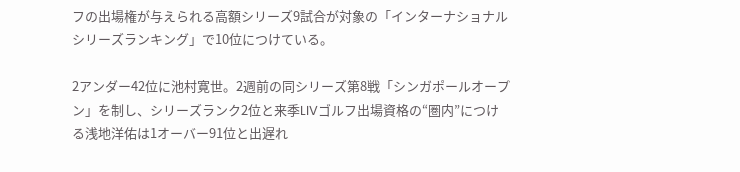フの出場権が与えられる高額シリーズ9試合が対象の「インターナショナルシリーズランキング」で10位につけている。

2アンダー42位に池村寛世。2週前の同シリーズ第8戦「シンガポールオープン」を制し、シリーズランク2位と来季LIVゴルフ出場資格の“圏内”につける浅地洋佑は1オーバー91位と出遅れ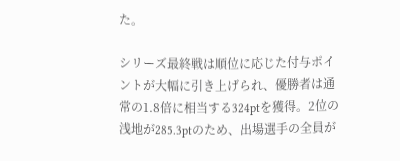た。

シリーズ最終戦は順位に応じた付与ポイントが大幅に引き上げられ、優勝者は通常の1.8倍に相当する324ptを獲得。2位の浅地が285.3ptのため、出場選手の全員が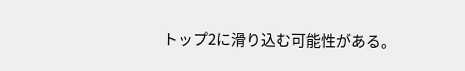トップ2に滑り込む可能性がある。